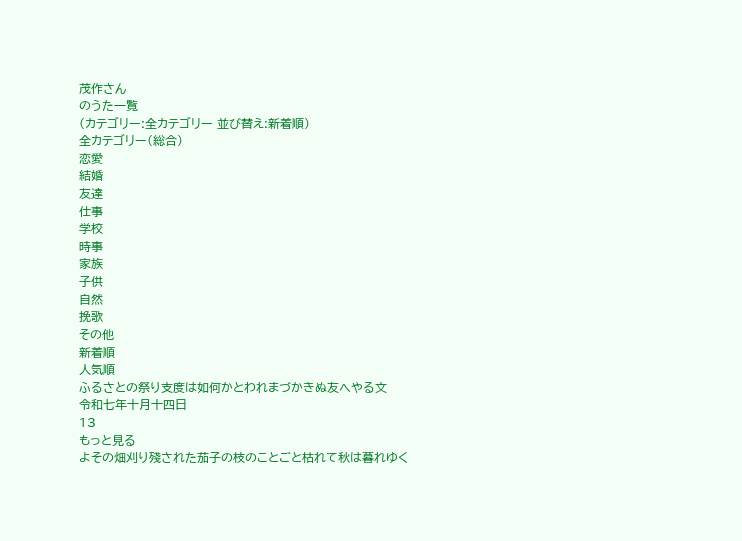茂作さん
のうた一覧
(カテゴリー:全カテゴリー 並び替え:新着順)
全カテゴリー(総合)
恋愛
結婚
友達
仕事
学校
時事
家族
子供
自然
挽歌
その他
新着順
人気順
ふるさとの祭り支度は如何かとわれまづかきぬ友へやる文
令和七年十月十四日
13
もっと見る
よその畑刈り殘された茄子の枝のことごと枯れて秋は暮れゆく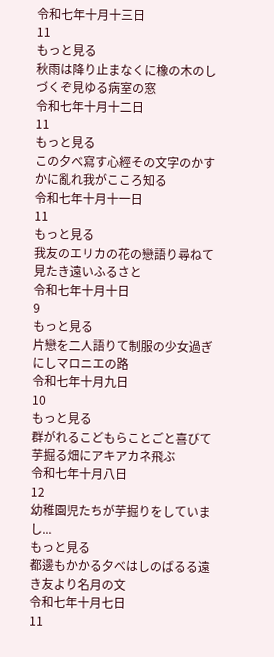令和七年十月十三日
11
もっと見る
秋雨は降り止まなくに橡の木のしづくぞ見ゆる病室の窓
令和七年十月十二日
11
もっと見る
この夕べ寫す心經その文字のかすかに亂れ我がこころ知る
令和七年十月十一日
11
もっと見る
我友のエリカの花の戀語り尋ねて見たき遠いふるさと
令和七年十月十日
9
もっと見る
片戀を二人語りて制服の少女過ぎにしマロニエの路
令和七年十月九日
10
もっと見る
群がれるこどもらことごと喜びて芋掘る畑にアキアカネ飛ぶ
令和七年十月八日
12
幼稚園児たちが芋掘りをしていまし...
もっと見る
都邊もかかる夕べはしのばるる遠き友より名月の文
令和七年十月七日
11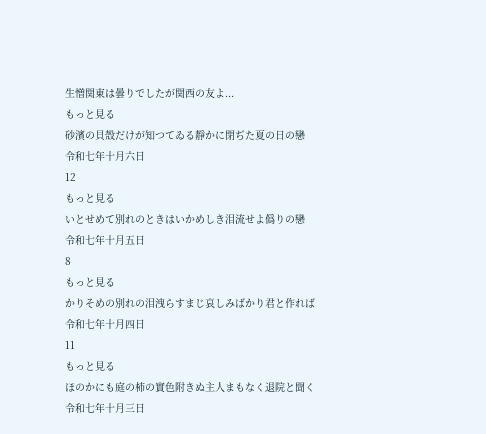生憎関東は曇りでしたが関西の友よ...
もっと見る
砂濱の貝殼だけが知つてゐる靜かに閉ぢた夏の日の戀
令和七年十月六日
12
もっと見る
いとせめて別れのときはいかめしき泪流せよ僞りの戀
令和七年十月五日
8
もっと見る
かりそめの別れの泪洩らすまじ哀しみばかり君と作れば
令和七年十月四日
11
もっと見る
ほのかにも庭の柿の實色附きぬ主人まもなく退院と聞く
令和七年十月三日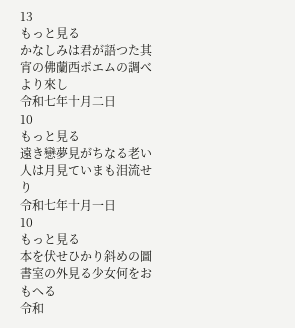13
もっと見る
かなしみは君が語つた其宵の佛蘭西ポエムの調べより來し
令和七年十月二日
10
もっと見る
遠き戀夢見がちなる老い人は月見ていまも泪流せり
令和七年十月一日
10
もっと見る
本を伏せひかり斜めの圖書室の外見る少女何をおもへる
令和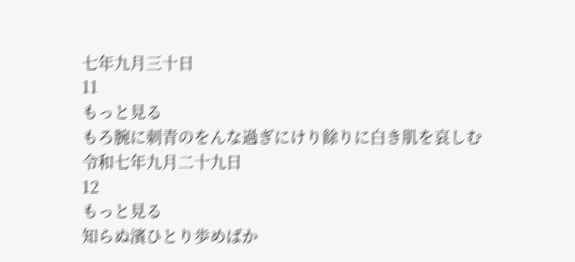七年九月三十日
11
もっと見る
もろ腕に刺青のをんな過ぎにけり餘りに白き肌を哀しむ
令和七年九月二十九日
12
もっと見る
知らぬ濱ひとり歩めばか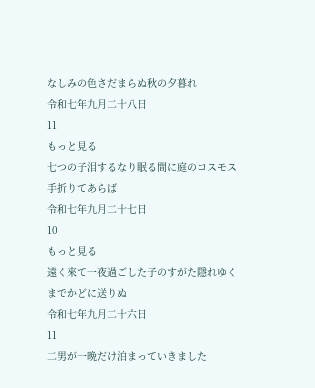なしみの色さだまらぬ秋の夕暮れ
令和七年九月二十八日
11
もっと見る
七つの子泪するなり眠る間に庭のコスモス手折りてあらば
令和七年九月二十七日
10
もっと見る
遠く來て一夜過ごした子のすがた隱れゆくまでかどに送りぬ
令和七年九月二十六日
11
二男が一晩だけ泊まっていきました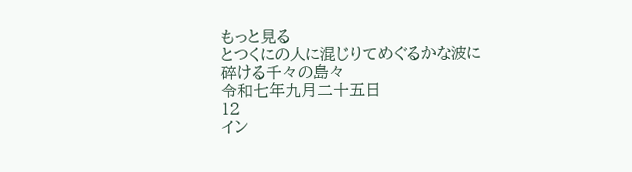もっと見る
とつくにの人に混じりてめぐるかな波に碎ける千々の島々
令和七年九月二十五日
12
イン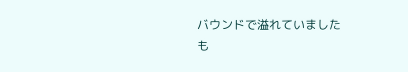バウンドで溢れていました
も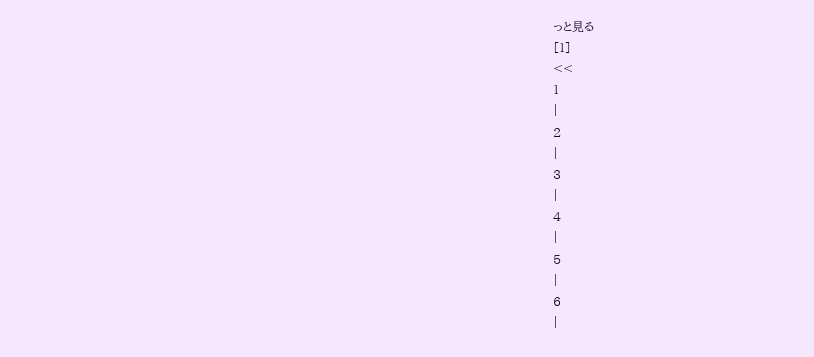っと見る
[1]
<<
1
|
2
|
3
|
4
|
5
|
6
|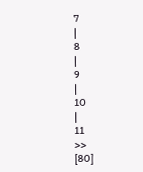7
|
8
|
9
|
10
|
11
>>
[80]